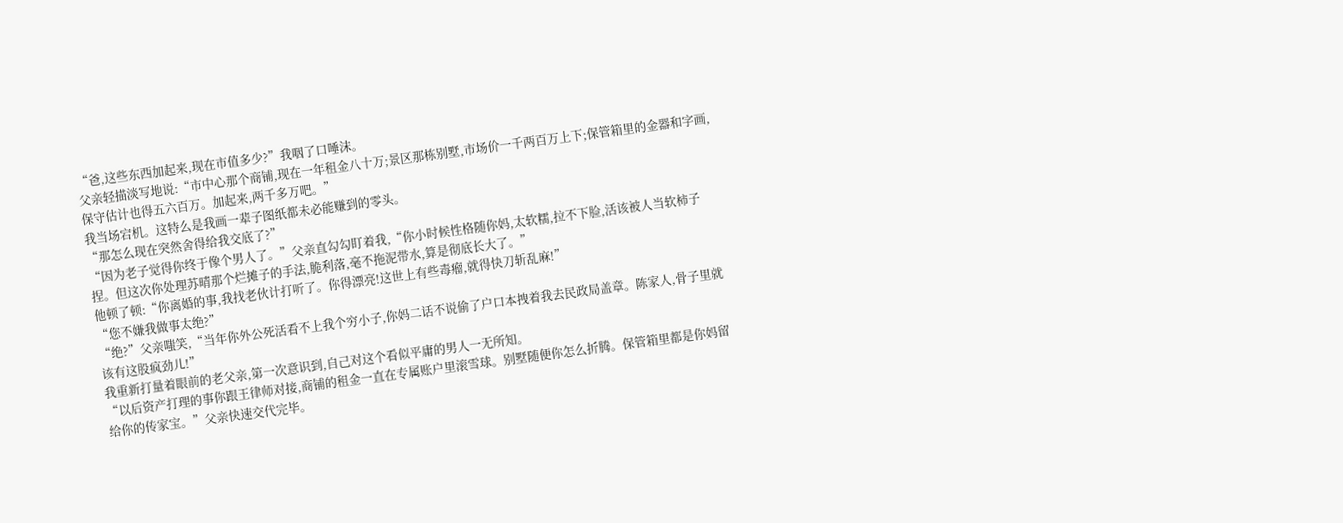“爸,这些东西加起来,现在市值多少?”我咽了口唾沫。
父亲轻描淡写地说:“市中心那个商铺,现在一年租金八十万;景区那栋别墅,市场价一千两百万上下;保管箱里的金器和字画,保守估计也得五六百万。加起来,两千多万吧。”
我当场宕机。这特么是我画一辈子图纸都未必能赚到的零头。
“那怎么现在突然舍得给我交底了?”
“因为老子觉得你终于像个男人了。”父亲直勾勾盯着我,“你小时候性格随你妈,太软糯,拉不下脸,活该被人当软柿子捏。但这次你处理苏晴那个烂摊子的手法,脆利落,毫不拖泥带水,算是彻底长大了。”
他顿了顿:“你离婚的事,我找老伙计打听了。你得漂亮!这世上有些毒瘤,就得快刀斩乱麻!”
“您不嫌我做事太绝?”
“绝?”父亲嗤笑,“当年你外公死活看不上我个穷小子,你妈二话不说偷了户口本拽着我去民政局盖章。陈家人,骨子里就该有这股疯劲儿!”
我重新打量着眼前的老父亲,第一次意识到,自己对这个看似平庸的男人一无所知。
“以后资产打理的事你跟王律师对接,商铺的租金一直在专属账户里滚雪球。别墅随便你怎么折腾。保管箱里都是你妈留给你的传家宝。”父亲快速交代完毕。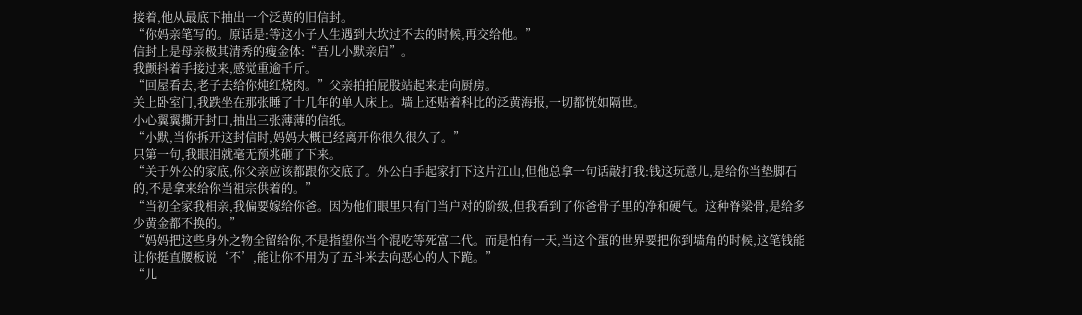接着,他从最底下抽出一个泛黄的旧信封。
“你妈亲笔写的。原话是:等这小子人生遇到大坎过不去的时候,再交给他。”
信封上是母亲极其清秀的瘦金体:“吾儿小默亲启”。
我颤抖着手接过来,感觉重逾千斤。
“回屋看去,老子去给你炖红烧肉。”父亲拍拍屁股站起来走向厨房。
关上卧室门,我跌坐在那张睡了十几年的单人床上。墙上还贴着科比的泛黄海报,一切都恍如隔世。
小心翼翼撕开封口,抽出三张薄薄的信纸。
“小默,当你拆开这封信时,妈妈大概已经离开你很久很久了。”
只第一句,我眼泪就毫无预兆砸了下来。
“关于外公的家底,你父亲应该都跟你交底了。外公白手起家打下这片江山,但他总拿一句话敲打我:钱这玩意儿,是给你当垫脚石的,不是拿来给你当祖宗供着的。”
“当初全家我相亲,我偏要嫁给你爸。因为他们眼里只有门当户对的阶级,但我看到了你爸骨子里的净和硬气。这种脊梁骨,是给多少黄金都不换的。”
“妈妈把这些身外之物全留给你,不是指望你当个混吃等死富二代。而是怕有一天,当这个蛋的世界要把你到墙角的时候,这笔钱能让你挺直腰板说‘不’,能让你不用为了五斗米去向恶心的人下跪。”
“儿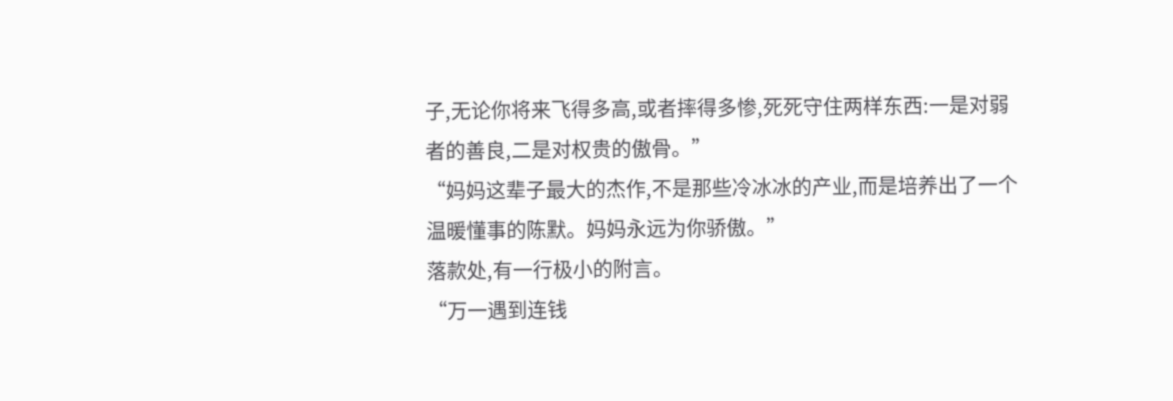子,无论你将来飞得多高,或者摔得多惨,死死守住两样东西:一是对弱者的善良,二是对权贵的傲骨。”
“妈妈这辈子最大的杰作,不是那些冷冰冰的产业,而是培养出了一个温暖懂事的陈默。妈妈永远为你骄傲。”
落款处,有一行极小的附言。
“万一遇到连钱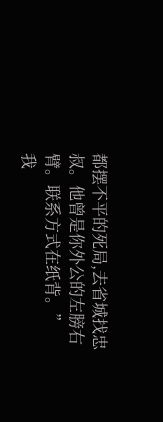都摆不平的死局,去省城找忠叔。他曾是你外公的左膀右臂。联系方式在纸背。”
我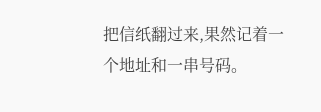把信纸翻过来,果然记着一个地址和一串号码。